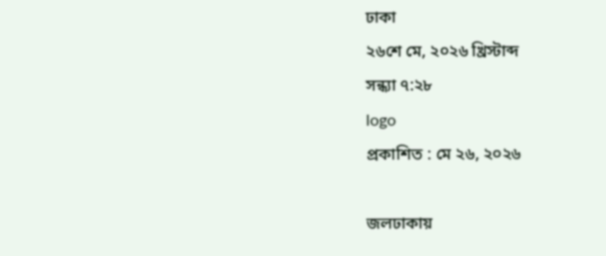ঢাকা
২৬শে মে, ২০২৬ খ্রিস্টাব্দ
সন্ধ্যা ৭:২৮
logo
প্রকাশিত : মে ২৬, ২০২৬

জলঢাকায়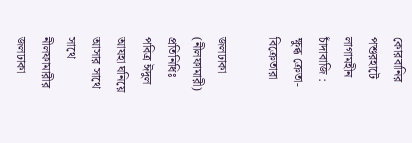কোরবানির পশুরহাটে লাগামহীন চাঁদাবাজি : ক্ষুব্ধ ক্রেতা-বিক্রেতারা

জলঢাকা (নীলফামারী) প্রতিনিধিঃ পবিত্র ঈদুল আযহা ঘনিয়ে আসার সাথে সাথে নীলফামারীর জলঢাকা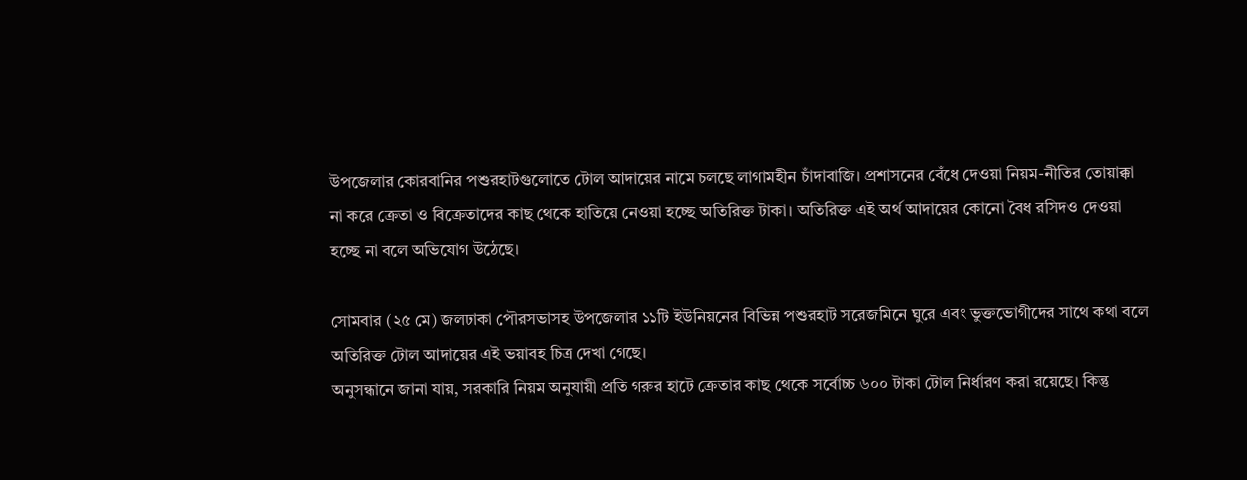উপজেলার কোরবানির পশুরহাটগুলোতে টোল আদায়ের নামে চলছে লাগামহীন চাঁদাবাজি। প্রশাসনের বেঁধে দেওয়া নিয়ম-নীতির তোয়াক্কা না করে ক্রেতা ও বিক্রেতাদের কাছ থেকে হাতিয়ে নেওয়া হচ্ছে অতিরিক্ত টাকা। অতিরিক্ত এই অর্থ আদায়ের কোনো বৈধ রসিদও দেওয়া হচ্ছে না বলে অভিযোগ উঠেছে।

সোমবার (২৫ মে) জলঢাকা পৌরসভাসহ উপজেলার ১১টি ইউনিয়নের বিভিন্ন পশুরহাট সরেজমিনে ঘুরে এবং ভুক্তভোগীদের সাথে কথা বলে অতিরিক্ত টোল আদায়ের এই ভয়াবহ চিত্র দেখা গেছে।
অনুসন্ধানে জানা যায়, সরকারি নিয়ম অনুযায়ী প্রতি গরুর হাটে ক্রেতার কাছ থেকে সর্বোচ্চ ৬০০ টাকা টোল নির্ধারণ করা রয়েছে। কিন্তু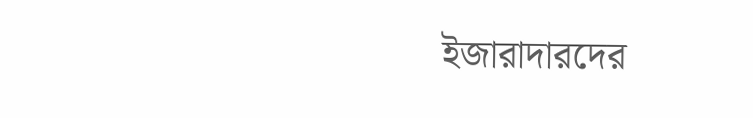ইজারাদারদের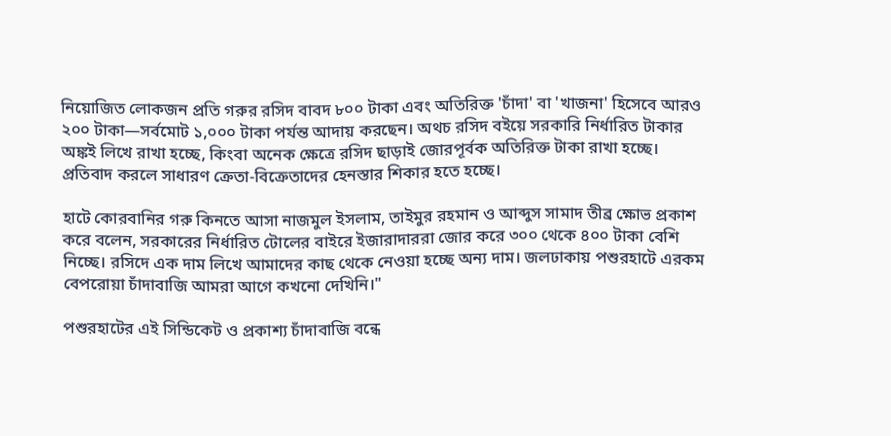নিয়োজিত লোকজন প্রতি গরুর রসিদ বাবদ ৮০০ টাকা এবং অতিরিক্ত 'চাঁদা' বা 'খাজনা' হিসেবে আরও ২০০ টাকা—সর্বমোট ১,০০০ টাকা পর্যন্ত আদায় করছেন। অথচ রসিদ বইয়ে সরকারি নির্ধারিত টাকার অঙ্কই লিখে রাখা হচ্ছে, কিংবা অনেক ক্ষেত্রে রসিদ ছাড়াই জোরপূর্বক অতিরিক্ত টাকা রাখা হচ্ছে। প্রতিবাদ করলে সাধারণ ক্রেতা-বিক্রেতাদের হেনস্তার শিকার হতে হচ্ছে।

হাটে কোরবানির গরু কিনতে আসা নাজমুল ইসলাম, তাইমুর রহমান ও আব্দুস সামাদ তীব্র ক্ষোভ প্রকাশ করে বলেন, সরকারের নির্ধারিত টোলের বাইরে ইজারাদাররা জোর করে ৩০০ থেকে ৪০০ টাকা বেশি নিচ্ছে। রসিদে এক দাম লিখে আমাদের কাছ থেকে নেওয়া হচ্ছে অন্য দাম। জলঢাকায় পশুরহাটে এরকম বেপরোয়া চাঁদাবাজি আমরা আগে কখনো দেখিনি।"

পশুরহাটের এই সিন্ডিকেট ও প্রকাশ্য চাঁদাবাজি বন্ধে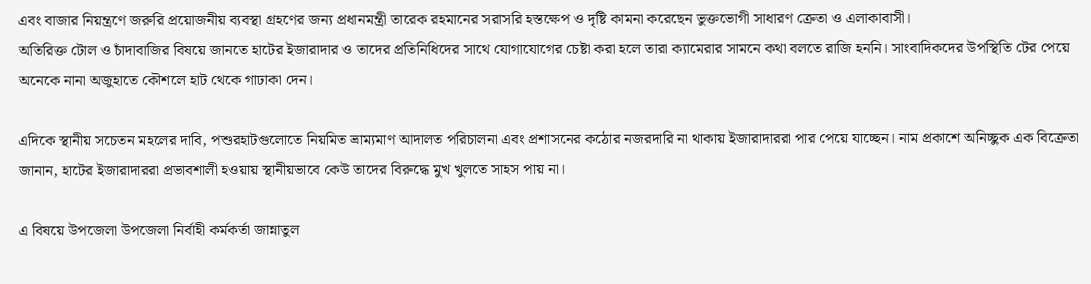এবং বাজার নিয়ন্ত্রণে জরুরি প্রয়োজনীয় ব্যবস্থা গ্রহণের জন্য প্রধানমন্ত্রী তারেক রহমানের সরাসরি হস্তক্ষেপ ও দৃষ্টি কামনা করেছেন ভুক্তভোগী সাধারণ ক্রেতা ও এলাকাবাসী।
অতিরিক্ত টোল ও চাঁদাবাজির বিষয়ে জানতে হাটের ইজারাদার ও তাদের প্রতিনিধিদের সাথে যোগাযোগের চেষ্টা করা হলে তারা ক্যামেরার সামনে কথা বলতে রাজি হননি। সাংবাদিকদের উপস্থিতি টের পেয়ে অনেকে নানা অজুহাতে কৌশলে হাট থেকে গাঢাকা দেন।

এদিকে স্থানীয় সচেতন মহলের দাবি, পশুরহাটগুলোতে নিয়মিত ভ্রাম্যমাণ আদালত পরিচালনা এবং প্রশাসনের কঠোর নজরদারি না থাকায় ইজারাদাররা পার পেয়ে যাচ্ছেন। নাম প্রকাশে অনিচ্ছুক এক বিক্রেতা জানান, হাটের ইজারাদাররা প্রভাবশালী হওয়ায় স্থানীয়ভাবে কেউ তাদের বিরুদ্ধে মুখ খুলতে সাহস পায় না।

এ বিষয়ে উপজেলা উপজেলা নির্বাহী কর্মকর্তা জান্নাতুল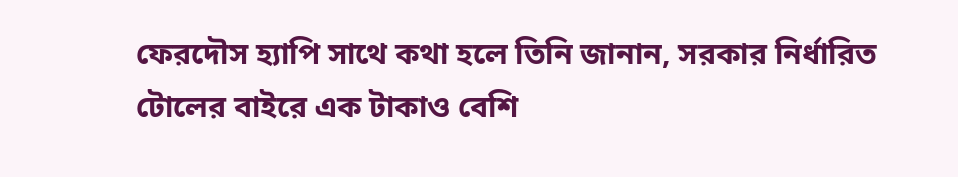ফেরদৌস হ্যাপি সাথে কথা হলে তিনি জানান, সরকার নির্ধারিত টোলের বাইরে এক টাকাও বেশি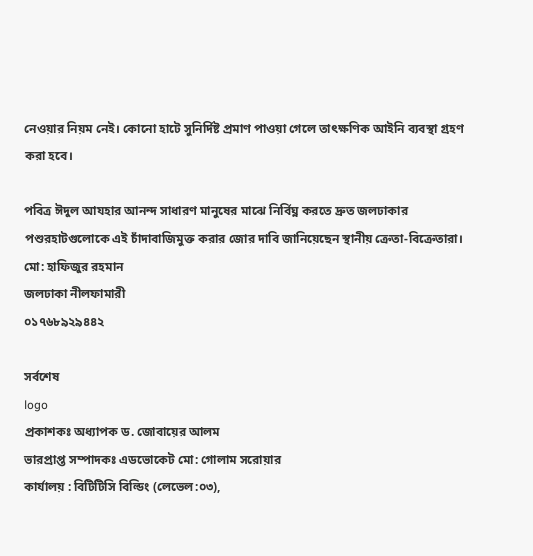নেওয়ার নিয়ম নেই। কোনো হাটে সুনির্দিষ্ট প্রমাণ পাওয়া গেলে তাৎক্ষণিক আইনি ব্যবস্থা গ্রহণ করা হবে।

পবিত্র ঈদুল আযহার আনন্দ সাধারণ মানুষের মাঝে নির্বিঘ্ন করতে দ্রুত জলঢাকার পশুরহাটগুলোকে এই চাঁদাবাজিমুক্ত করার জোর দাবি জানিয়েছেন স্থানীয় ক্রেতা-বিক্রেতারা।
মো: হাফিজুর রহমান
জলঢাকা নীলফামারী
০১৭৬৮৯২৯৪৪২

সর্বশেষ
logo
প্রকাশকঃ অধ্যাপক ড. জোবায়ের আলম
ভারপ্রাপ্ত সম্পাদকঃ এডভোকেট মো: গোলাম সরোয়ার
কার্যালয় : বিটিটিসি বিল্ডিং (লেভেল:০৩),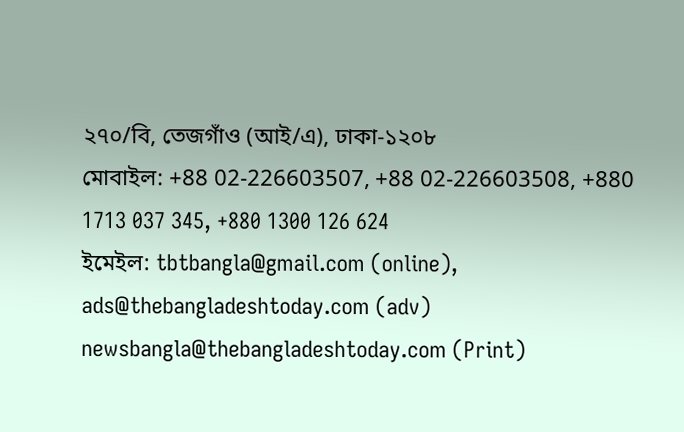২৭০/বি, তেজগাঁও (আই/এ), ঢাকা-১২০৮
মোবাইল: +88 02-226603507, +88 02-226603508, +880 1713 037 345, +880 1300 126 624
ইমেইল: tbtbangla@gmail.com (online), ads@thebangladeshtoday.com (adv) newsbangla@thebangladeshtoday.com (Print)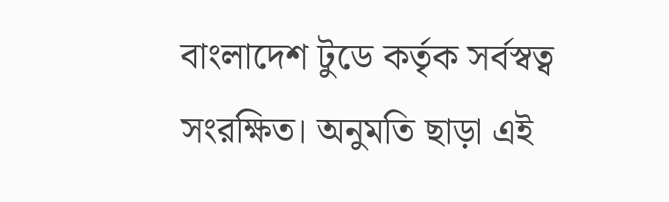বাংলাদেশ টুডে কর্তৃক সর্বস্বত্ব সংরক্ষিত। অনুমতি ছাড়া এই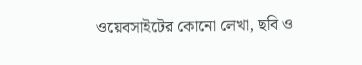ওয়েবসাইটের কোনো লেখা, ছবি ও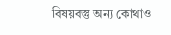বিষয়বস্তু অন্য কোথাও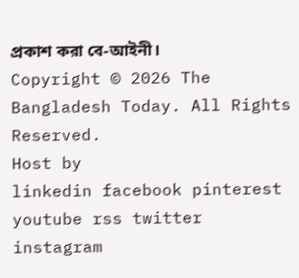প্রকাশ করা বে-আইনী।
Copyright © 2026 The Bangladesh Today. All Rights Reserved.
Host by
linkedin facebook pinterest youtube rss twitter instagram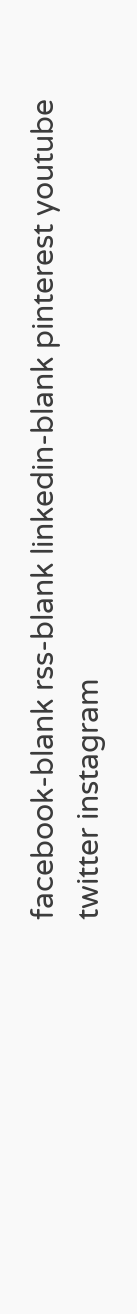facebook-blank rss-blank linkedin-blank pinterest youtube twitter instagram